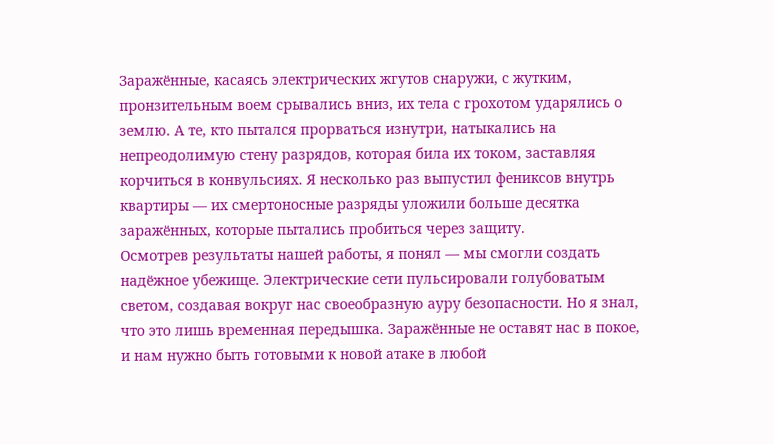Заражённые, касаясь электрических жгутов снаружи, с жутким, пронзительным воем срывались вниз, их тела с грохотом ударялись о землю. А те, кто пытался прорваться изнутри, натыкались на непреодолимую стену разрядов, которая била их током, заставляя корчиться в конвульсиях. Я несколько раз выпустил фениксов внутрь квартиры — их смертоносные разряды уложили больше десятка заражённых, которые пытались пробиться через защиту.
Осмотрев результаты нашей работы, я понял — мы смогли создать надёжное убежище. Электрические сети пульсировали голубоватым светом, создавая вокруг нас своеобразную ауру безопасности. Но я знал, что это лишь временная передышка. Заражённые не оставят нас в покое, и нам нужно быть готовыми к новой атаке в любой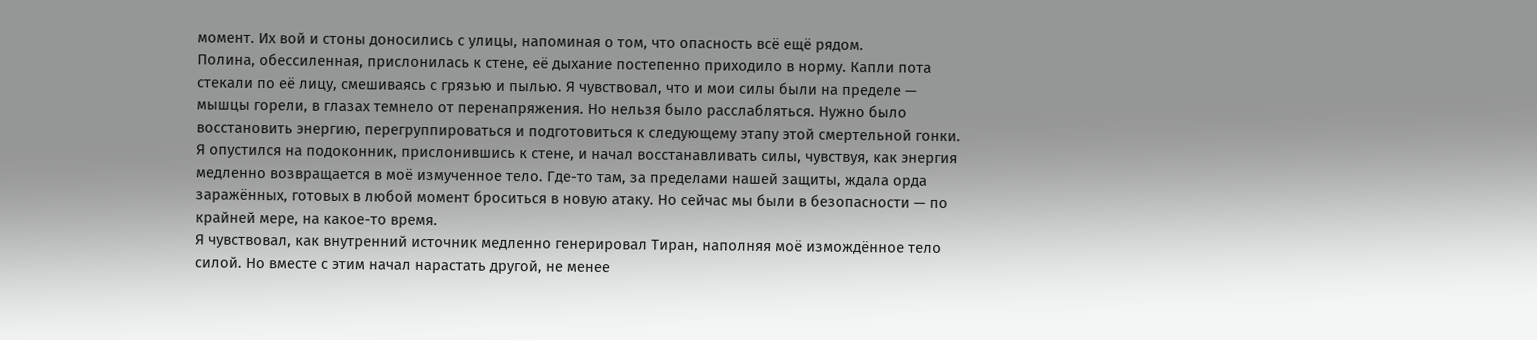момент. Их вой и стоны доносились с улицы, напоминая о том, что опасность всё ещё рядом.
Полина, обессиленная, прислонилась к стене, её дыхание постепенно приходило в норму. Капли пота стекали по её лицу, смешиваясь с грязью и пылью. Я чувствовал, что и мои силы были на пределе — мышцы горели, в глазах темнело от перенапряжения. Но нельзя было расслабляться. Нужно было восстановить энергию, перегруппироваться и подготовиться к следующему этапу этой смертельной гонки.
Я опустился на подоконник, прислонившись к стене, и начал восстанавливать силы, чувствуя, как энергия медленно возвращается в моё измученное тело. Где-то там, за пределами нашей защиты, ждала орда заражённых, готовых в любой момент броситься в новую атаку. Но сейчас мы были в безопасности — по крайней мере, на какое-то время.
Я чувствовал, как внутренний источник медленно генерировал Тиран, наполняя моё измождённое тело силой. Но вместе с этим начал нарастать другой, не менее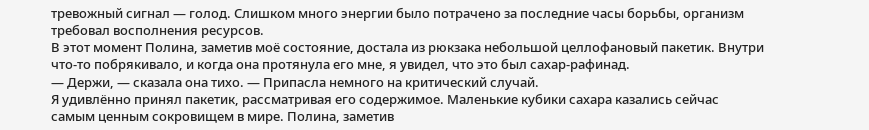тревожный сигнал — голод. Слишком много энергии было потрачено за последние часы борьбы, организм требовал восполнения ресурсов.
В этот момент Полина, заметив моё состояние, достала из рюкзака небольшой целлофановый пакетик. Внутри что-то побрякивало, и когда она протянула его мне, я увидел, что это был сахар-рафинад.
— Держи, — сказала она тихо. — Припасла немного на критический случай.
Я удивлённо принял пакетик, рассматривая его содержимое. Маленькие кубики сахара казались сейчас самым ценным сокровищем в мире. Полина, заметив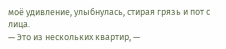моё удивление, улыбнулась, стирая грязь и пот с лица.
— Это из нескольких квартир, —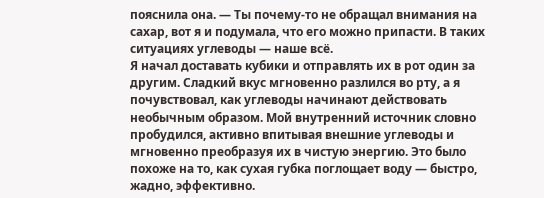пояснила она. — Ты почему-то не обращал внимания на сахар, вот я и подумала, что его можно припасти. В таких ситуациях углеводы — наше всё.
Я начал доставать кубики и отправлять их в рот один за другим. Сладкий вкус мгновенно разлился во рту, а я почувствовал, как углеводы начинают действовать необычным образом. Мой внутренний источник словно пробудился, активно впитывая внешние углеводы и мгновенно преобразуя их в чистую энергию. Это было похоже на то, как сухая губка поглощает воду — быстро, жадно, эффективно.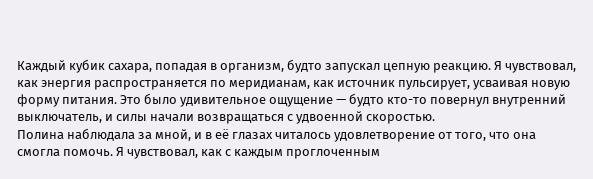Каждый кубик сахара, попадая в организм, будто запускал цепную реакцию. Я чувствовал, как энергия распространяется по меридианам, как источник пульсирует, усваивая новую форму питания. Это было удивительное ощущение — будто кто-то повернул внутренний выключатель, и силы начали возвращаться с удвоенной скоростью.
Полина наблюдала за мной, и в её глазах читалось удовлетворение от того, что она смогла помочь. Я чувствовал, как с каждым проглоченным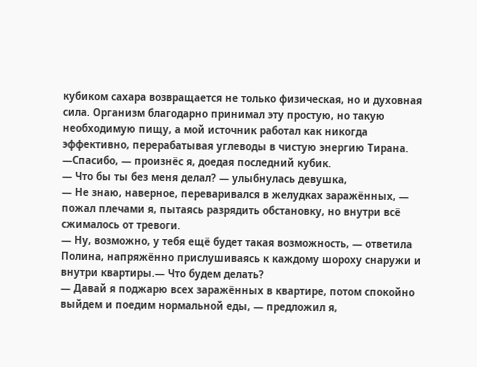кубиком сахара возвращается не только физическая, но и духовная сила. Организм благодарно принимал эту простую, но такую необходимую пищу, а мой источник работал как никогда эффективно, перерабатывая углеводы в чистую энергию Тирана.
—Спасибо, — произнёс я, доедая последний кубик.
— Что бы ты без меня делал? — улыбнулась девушка,
— Не знаю, наверное, переваривался в желудках заражённых, — пожал плечами я, пытаясь разрядить обстановку, но внутри всё сжималось от тревоги.
— Ну, возможно, у тебя ещё будет такая возможность, — ответила Полина, напряжённо прислушиваясь к каждому шороху снаружи и внутри квартиры.— Что будем делать?
— Давай я поджарю всех заражённых в квартире, потом спокойно выйдем и поедим нормальной еды, — предложил я,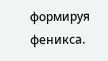формируя феникса.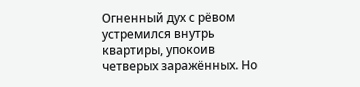Огненный дух с рёвом устремился внутрь квартиры, упокоив четверых заражённых. Но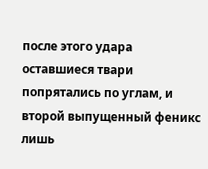после этого удара оставшиеся твари попрятались по углам, и второй выпущенный феникс лишь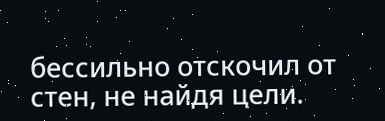бессильно отскочил от стен, не найдя цели.